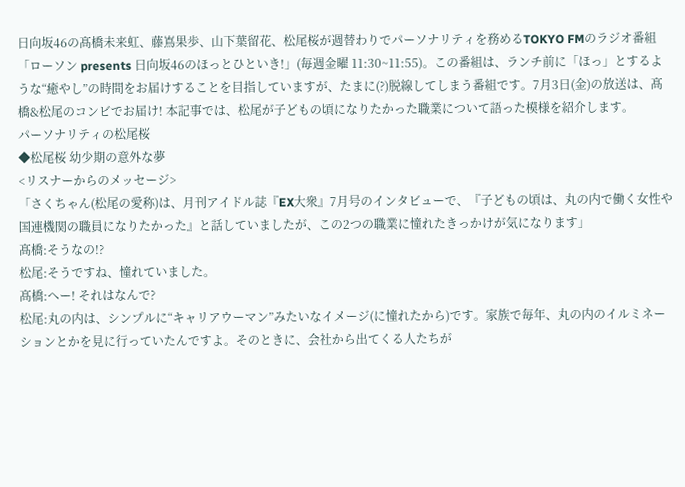日向坂46の髙橋未来虹、藤嶌果歩、山下葉留花、松尾桜が週替わりでパーソナリティを務めるTOKYO FMのラジオ番組「ローソン presents 日向坂46のほっとひといき!」(毎週金曜 11:30~11:55)。この番組は、ランチ前に「ほっ」とするような“癒やし”の時間をお届けすることを目指していますが、たまに(?)脱線してしまう番組です。7月3日(金)の放送は、髙橋&松尾のコンビでお届け! 本記事では、松尾が子どもの頃になりたかった職業について語った模様を紹介します。
パーソナリティの松尾桜
◆松尾桜 幼少期の意外な夢
<リスナーからのメッセージ>
「さくちゃん(松尾の愛称)は、月刊アイドル誌『EX大衆』7月号のインタビューで、『子どもの頃は、丸の内で働く女性や国連機関の職員になりたかった』と話していましたが、この2つの職業に憧れたきっかけが気になります」
髙橋:そうなの!?
松尾:そうですね、憧れていました。
髙橋:へー! それはなんで?
松尾:丸の内は、シンプルに“キャリアウーマン”みたいなイメージ(に憧れたから)です。家族で毎年、丸の内のイルミネーションとかを見に行っていたんですよ。そのときに、会社から出てくる人たちが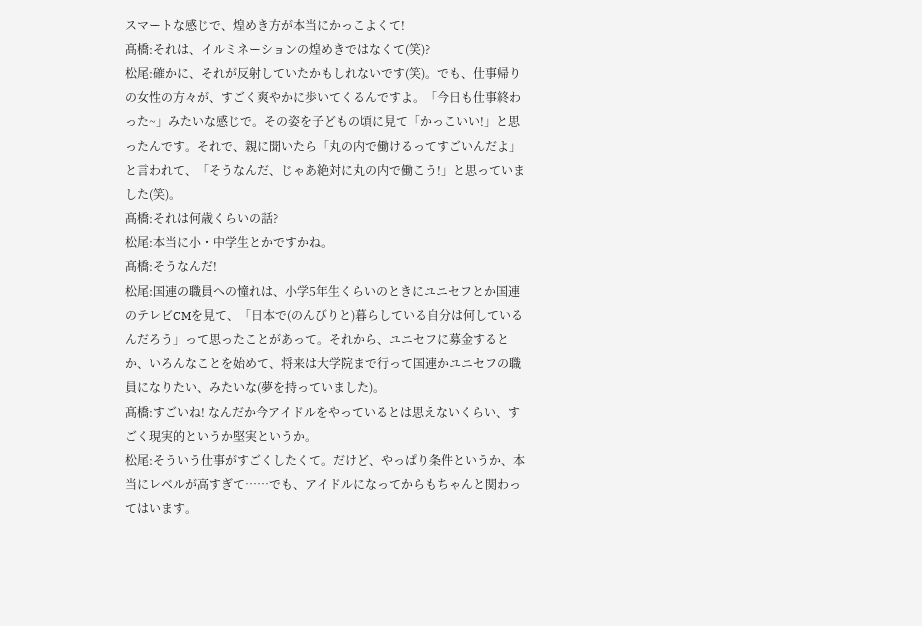スマートな感じで、煌めき方が本当にかっこよくて!
髙橋:それは、イルミネーションの煌めきではなくて(笑)?
松尾:確かに、それが反射していたかもしれないです(笑)。でも、仕事帰りの女性の方々が、すごく爽やかに歩いてくるんですよ。「今日も仕事終わった~」みたいな感じで。その姿を子どもの頃に見て「かっこいい!」と思ったんです。それで、親に聞いたら「丸の内で働けるってすごいんだよ」と言われて、「そうなんだ、じゃあ絶対に丸の内で働こう!」と思っていました(笑)。
髙橋:それは何歳くらいの話?
松尾:本当に小・中学生とかですかね。
髙橋:そうなんだ!
松尾:国連の職員への憧れは、小学5年生くらいのときにユニセフとか国連のテレビCMを見て、「日本で(のんびりと)暮らしている自分は何しているんだろう」って思ったことがあって。それから、ユニセフに募金するとか、いろんなことを始めて、将来は大学院まで行って国連かユニセフの職員になりたい、みたいな(夢を持っていました)。
髙橋:すごいね! なんだか今アイドルをやっているとは思えないくらい、すごく現実的というか堅実というか。
松尾:そういう仕事がすごくしたくて。だけど、やっぱり条件というか、本当にレベルが高すぎて……でも、アイドルになってからもちゃんと関わってはいます。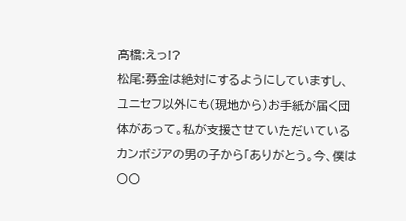髙橋:えっ!?
松尾:募金は絶対にするようにしていますし、ユニセフ以外にも(現地から)お手紙が届く団体があって。私が支援させていただいているカンボジアの男の子から「ありがとう。今、僕は〇〇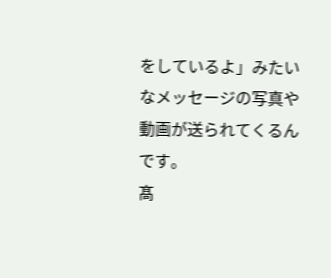をしているよ」みたいなメッセージの写真や動画が送られてくるんです。
髙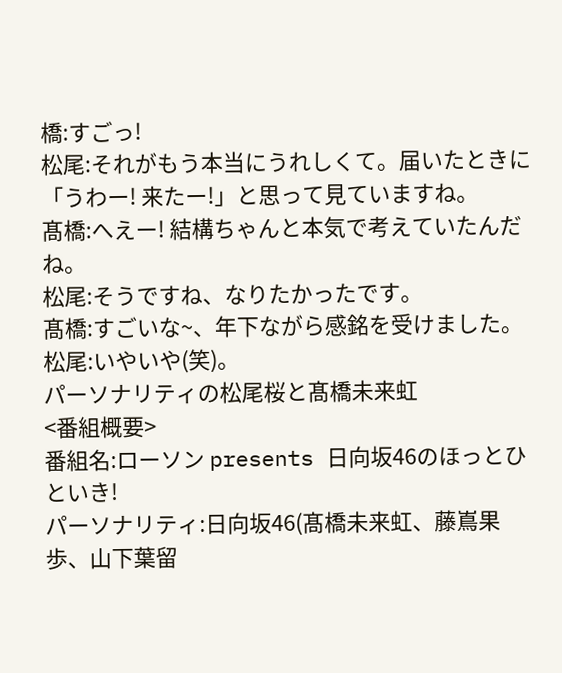橋:すごっ!
松尾:それがもう本当にうれしくて。届いたときに「うわー! 来たー!」と思って見ていますね。
髙橋:へえー! 結構ちゃんと本気で考えていたんだね。
松尾:そうですね、なりたかったです。
髙橋:すごいな~、年下ながら感銘を受けました。
松尾:いやいや(笑)。
パーソナリティの松尾桜と髙橋未来虹
<番組概要>
番組名:ローソン presents 日向坂46のほっとひといき!
パーソナリティ:日向坂46(髙橋未来虹、藤嶌果歩、山下葉留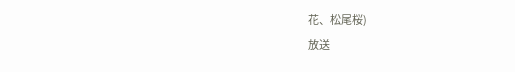花、松尾桜)
放送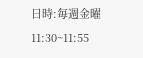日時:毎週金曜 11:30~11:55